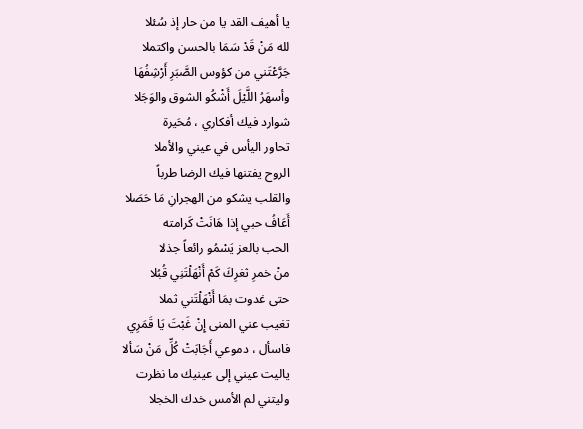يا أهيف القد يا من حار إذ سُئلا
لله مَنْ قَدْ سَمَا بالحسن واكتملا
جَرَّعْتَني من كؤوس الصَّبَرِ أَرْشِفُهَا
وأسهَرُ اللَّيْلَ أَشْكُو الشوق والوَجَلا
شوارد فيك أفكاري ، مُحَيرة
تحاور اليأس في عيني والأملا
الروح يفتنها فيك الرضا طرباً
والقلب يشكو من الهجرانِ مَا حَصَلا
أَعَافُ حبي إذا هَانَتْ كَرامته
الحب بالعز يَسْمُو رائعاً جذلا
منْ خمرِ ثغرِكَ كَمْ أَنْهَلْتَنِي قُبُلا
حتى غدوت بمَا أَنْهَلْتَني ثملا
تغيب عني المنى إِنْ غَبْتَ يَا قَمَرِي
فاسأل ، دموعي أَجَابَتْ كُلِّ مَنْ سَألا
ياليت عيني إلى عينيك ما نظرت
وليتني لم الأمس خدك الخجلا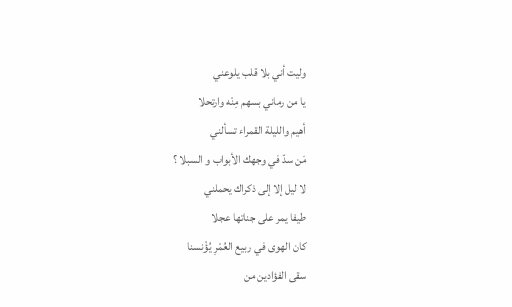وليت أني بلا قلب يلوعني
يا من رماني بسهم مِنْه وارتحلا
أهيم والليلة القمراء تسألني
مَن سدّ في وجهك الأبواب و السبلا ؟
لا ليل إلا إلى ذكراك يحملني
طيفا يمر على جناتها عجلا
كان الهوى في ربيع العُمْرِ يُؤْنسنا
سقى الفؤادين من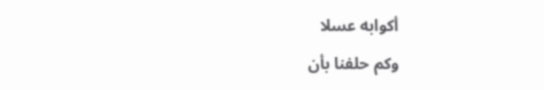أكوابه عسلا
وكم حلفنا بأن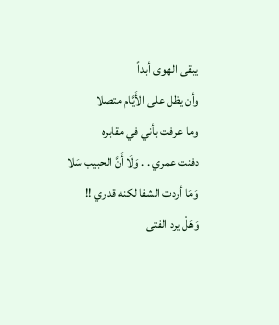يبقى الهوى أبداً
وأن يظل على الأَيَّام متصلا
وما عرفت بأني في مقابره
دفنت عمري . . وَلَا أَنَّ الحبيب سَلا
وَمَا أردت الشفا لكنه قدري !!
وَهَلْ يرد الفتى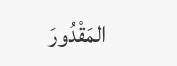المَقْدُورَ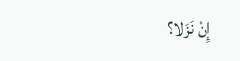إِنْ نَزَلا؟